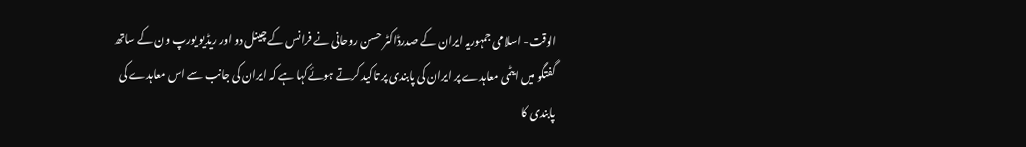الوقت- اسلامی جمہوریہ ایران کے صدرڈاکٹر حسن روحانی نے فرانس کے چینل دو اور ریڈیو یورپ ون کے ساتھ گفتگو میں ایٹمی معاہدے پر ایران کی پابندی پر تاکید کرتے ہوئےکہا ہے کہ ایران کی جانب سے اس معاہدے کی پابندی کا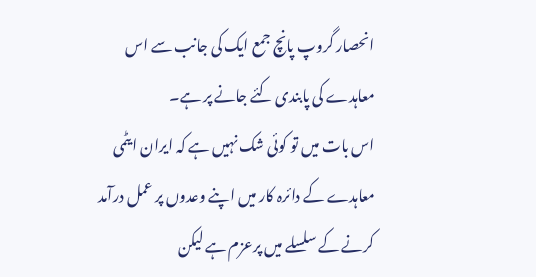انحصار گروپ پانچ جمع ایک کی جانب سے اس معاہدے کی پابندی کئے جانے پر ہے۔
اس بات میں تو کوئی شک نہیں ہے کہ ایران ایٹمی معاہدے کے دائرہ کار میں اپنے وعدوں پر عمل درآمد کرنے کے سلسلے میں پرعزم ہے لیکن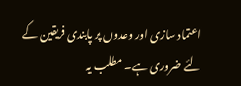اعتماد سازی اور وعدوں پر پابندی فریقین کے لئے ضروری ہے۔ مطلب یہ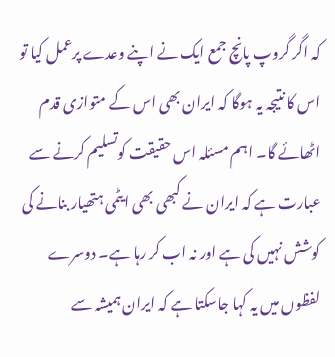کہ اگر گروپ پانچ جمع ایک نے اپنے وعدے پرعمل کیا تو اس کا نتیجہ یہ ہوگا کہ ایران بھی اس کے متوازی قدم اٹھائے گا۔ اہم مسئلہ اس حقیقت کوتسلیم کرنے سے عبارت ہے کہ ایران نے کبھی بھی ایٹمی ہتھیار بنانے کی کوشش نہیں کی ہے اور نہ اب کر رہا ہے۔ دوسرے لفظوں میں یہ کہا جاسکتا ہے کہ ایران ہمیشہ سے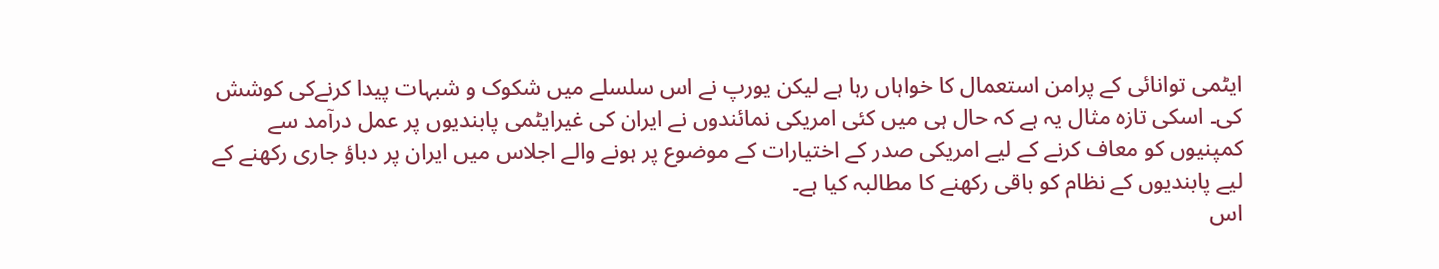ایٹمی توانائی کے پرامن استعمال کا خواہاں رہا ہے لیکن یورپ نے اس سلسلے میں شکوک و شبہات پیدا کرنےکی کوشش کی۔ اسکی تازہ مثال یہ ہے کہ حال ہی میں کئی امریکی نمائندوں نے ایران کی غیرایٹمی پابندیوں پر عمل درآمد سے کمپنیوں کو معاف کرنے کے لیے امریکی صدر کے اختیارات کے موضوع پر ہونے والے اجلاس میں ایران پر دباؤ جاری رکھنے کے لیے پابندیوں کے نظام کو باقی رکھنے کا مطالبہ کیا ہے۔
اس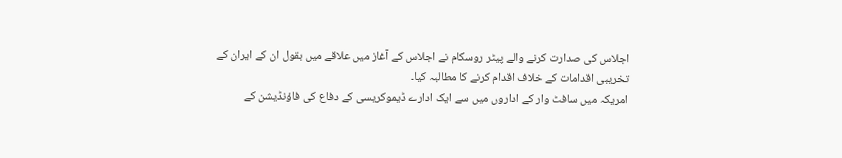اجلاس کی صدارت کرنے والے پیٹر روسکام نے اجلاس کے آغاز میں علاقے میں بقول ان کے ایران کے تخریبی اقدامات کے خلاف اقدام کرنے کا مطالبہ کیا۔
امریکہ میں سافٹ وار کے اداروں میں سے ایک ادارے ڈیموکریسی کے دفاع کی فاؤنڈیشن کے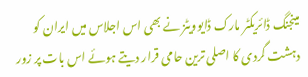مینجنگ ڈائریکٹر مارک ڈایوویٹز نے بھی اس اجلاس میں ایران کو دہشت گردی کا اصلی ترین حامی قرار دیتے ہوئے اس بات پر زور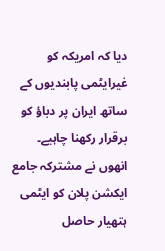دیا کہ امریکہ کو غیرایٹمی پابندیوں کے ساتھ ایران پر دباؤ کو برقرار رکھنا چاہیے۔
انھوں نے مشترکہ جامع ایکشن پلان کو ایٹمی ہتھیار حاصل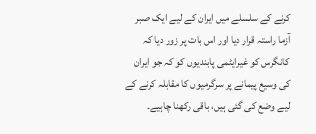کرنے کے سلسلے میں ایران کے لیے ایک صبر آزما راستہ قرار دیا اور اس بات پر زور دیا کہ کانگرس کو غیرایٹمی پابندیوں کو کہ جو ایران کی وسیع پیمانے پر سرگرمیوں کا مقابلہ کرنے کے لیے وضع کی گئی ہیں، باقی رکھنا چاہیے۔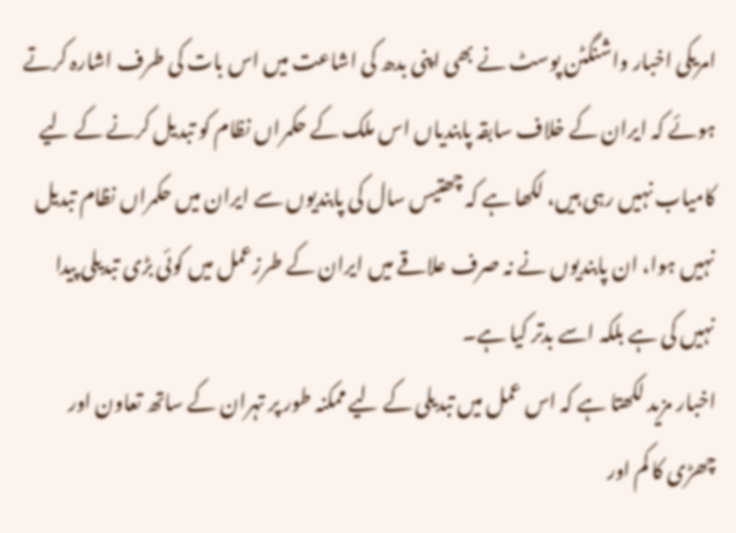امریکی اخبار واشنگٹن پوسٹ نے بھی اپنی بدھ کی اشاعت میں اس بات کی طرف اشارہ کرتے ہوئے کہ ایران کے خلاف سابقہ پابندیاں اس ملک کے حکمراں نظام کو تبدیل کرنے کے لیے کامیاب نہیں رہی ہیں، لکھا ہے کہ چھتیس سال کی پابندیوں سے ایران میں حکمراں نظام تبدیل نہیں ہوا، ان پابندیوں نے نہ صرف علاقے میں ایران کے طرزعمل میں کوئی بڑی تبدیلی پیدا نہیں کی ہے بلکہ اسے بدتر کیا ہے۔
اخبار مزید لکھتا ہے کہ اس عمل میں تبدیلی کے لیے ممکنہ طور پر تہران کے ساتھ تعاون اور چھڑی کا کم اور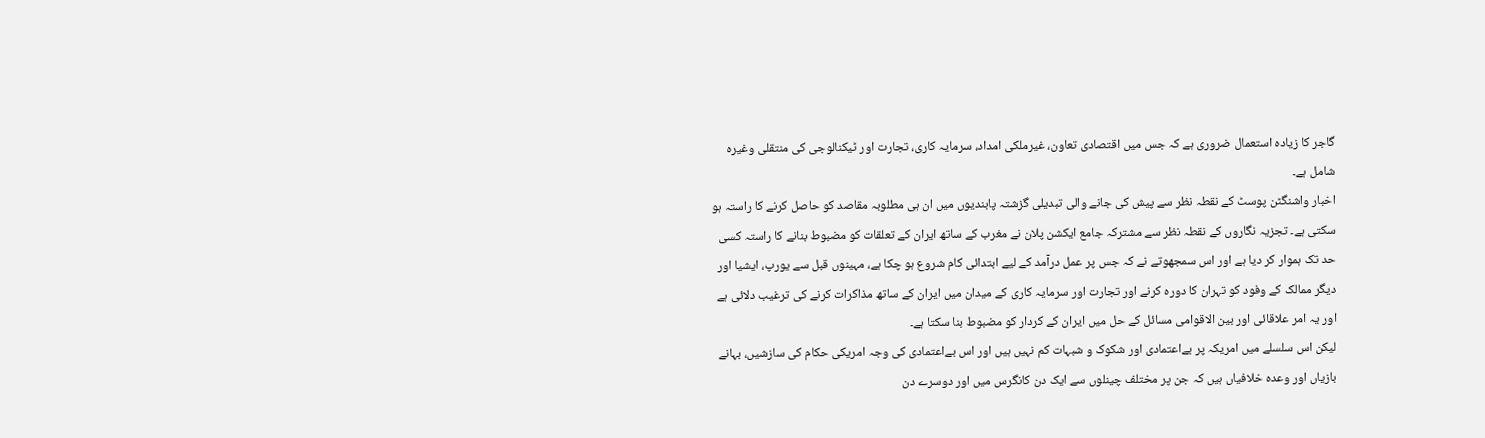گاجر کا زیادہ استعمال ضروری ہے کہ جس میں اقتصادی تعاون، غیرملکی امداد، سرمایہ کاری، تجارت اور ٹیکنالوجی کی منتقلی وغیرہ شامل ہے۔
اخبار واشنگٹن پوسٹ کے نقطہ نظر سے پیش کی جانے والی تبدیلی گزشتہ پابندیوں میں ان ہی مطلوبہ مقاصد کو حاصل کرنے کا راستہ ہو سکتی ہے۔ تجزیہ نگاروں کے نقطہ نظر سے مشترکہ جامع ایکشن پلان نے مغرب کے ساتھ ایران کے تعلقات کو مضبوط بنانے کا راستہ کسی حد تک ہموار کر دیا ہے اور اس سمجھوتے نے کہ جس پر عمل درآمد کے لیے ابتدائی کام شروع ہو چکا ہے، مہینوں قبل سے یورپ، ایشیا اور دیگر ممالک کے وفود کو تہران کا دورہ کرنے اور تجارت اور سرمایہ کاری کے میدان میں ایران کے ساتھ مذاکرات کرنے کی ترغیب دلائی ہے اور یہ امر علاقائی اور بین الاقوامی مسائل کے حل میں ایران کے کردار کو مضبوط بنا سکتا ہے۔
لیکن اس سلسلے میں امریکہ پر بےاعتمادی اور شکوک و شبہات کم نہیں ہیں اور اس بےاعتمادی کی وجہ امریکی حکام کی سازشیں، بہانے بازیاں اور وعدہ خلافیاں ہیں کہ جن پر مختلف چینلوں سے ایک دن کانگرس میں اور دوسرے دن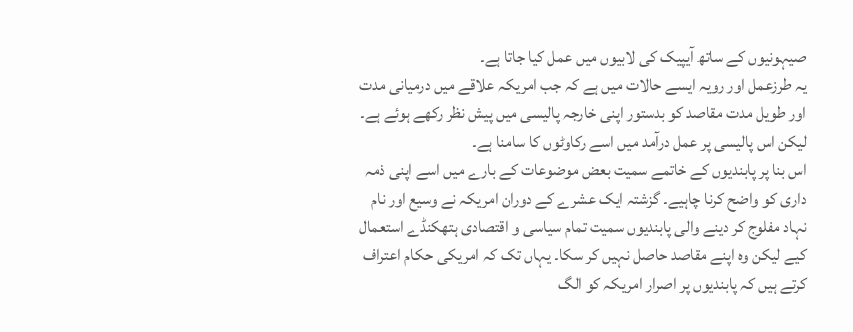صیہونیوں کے ساتھ آیپیک کی لابیوں میں عمل کیا جاتا ہے۔
یہ طرزعمل اور رویہ ایسے حالات میں ہے کہ جب امریکہ علاقے میں درمیانی مدت اور طویل مدت مقاصد کو بدستور اپنی خارجہ پالیسی میں پیش نظر رکھے ہوئے ہے۔ لیکن اس پالیسی پر عمل درآمد میں اسے رکاوٹوں کا سامنا ہے۔
اس بنا پر پابندیوں کے خاتمے سمیت بعض موضوعات کے بارے میں اسے اپنی ذمہ داری کو واضح کرنا چاہیے۔ گزشتہ ایک عشرے کے دوران امریکہ نے وسیع اور نام نہاد مفلوج کر دینے والی پابندیوں سمیت تمام سیاسی و اقتصادی ہتھکنڈے استعمال کیے لیکن وہ اپنے مقاصد حاصل نہیں کر سکا۔ یہاں تک کہ امریکی حکام اعتراف کرتے ہیں کہ پابندیوں پر اصرار امریکہ کو الگ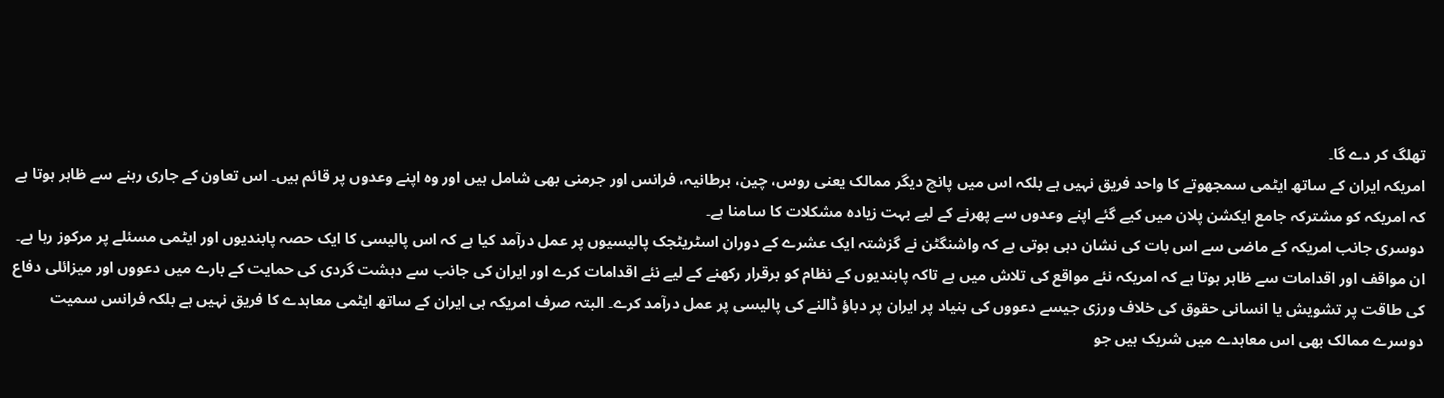تھلگ کر دے گا۔
امریکہ ایران کے ساتھ ایٹمی سمجھوتے کا واحد فریق نہیں ہے بلکہ اس میں پانچ دیگر ممالک یعنی روس، چین، برطانیہ، فرانس اور جرمنی بھی شامل ہیں اور وہ اپنے وعدوں پر قائم ہیں۔ اس تعاون کے جاری رہنے سے ظاہر ہوتا ہے کہ امریکہ کو مشترکہ جامع ایکشن پلان میں کیے گئے اپنے وعدوں سے پھرنے کے لیے بہت زیادہ مشکلات کا سامنا ہے۔
دوسری جانب امریکہ کے ماضی سے اس بات کی نشان دہی ہوتی ہے کہ واشنگٹن نے گزشتہ ایک عشرے کے دوران اسٹریٹجک پالیسیوں پر عمل درآمد کیا ہے کہ اس پالیسی کا ایک حصہ پابندیوں اور ایٹمی مسئلے پر مرکوز رہا ہے۔ ان مواقف اور اقدامات سے ظاہر ہوتا ہے کہ امریکہ نئے مواقع کی تلاش میں ہے تاکہ پابندیوں کے نظام کو برقرار رکھنے کے لیے نئے اقدامات کرے اور ایران کی جانب سے دہشت گردی کی حمایت کے بارے میں دعووں اور میزائلی دفاع کی طاقت پر تشویش یا انسانی حقوق کی خلاف ورزی جیسے دعووں کی بنیاد پر ایران پر دباؤ ڈالنے کی پالیسی پر عمل درآمد کرے۔ البتہ صرف امریکہ ہی ایران کے ساتھ ایٹمی معاہدے کا فریق نہیں ہے بلکہ فرانس سمیت دوسرے ممالک بھی اس معاہدے میں شریک ہیں جو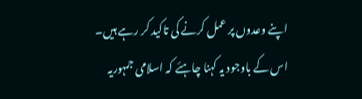اپنے وعدوں پر عمل کرنے کی تاکید کر رہے ہیں۔ اس کے باوجود یہ کہنا چاہئے کہ اسلامی جمہوریہ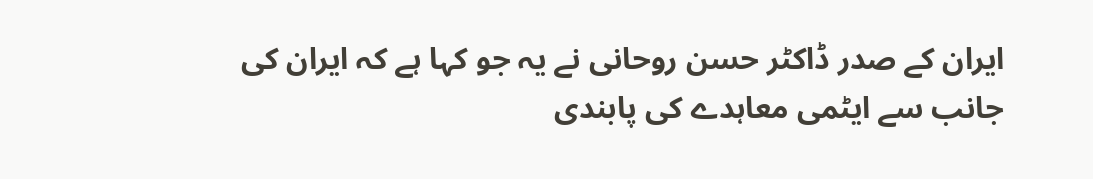ایران کے صدر ڈاکٹر حسن روحانی نے یہ جو کہا ہے کہ ایران کی جانب سے ایٹمی معاہدے کی پابندی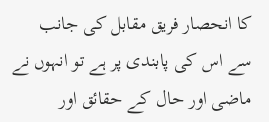کا انحصار فریق مقابل کی جانب سے اس کی پابندی پر ہے تو انہوں نے ماضی اور حال کے حقائق اور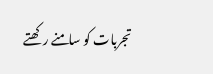تجربات کو سامنے رکھتے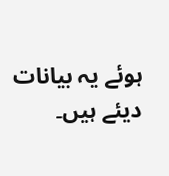ہوئے یہ بیانات دیئے ہیں۔